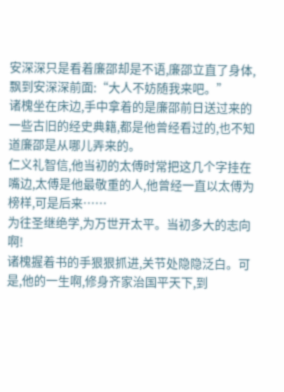安深深只是看着廉邵却是不语,廉邵立直了身体,飘到安深深前面:“大人不妨随我来吧。”
诸槐坐在床边,手中拿着的是廉邵前日送过来的一些古旧的经史典籍,都是他曾经看过的,也不知道廉邵是从哪儿弄来的。
仁义礼智信,他当初的太傅时常把这几个字挂在嘴边,太傅是他最敬重的人,他曾经一直以太傅为榜样,可是后来……
为往圣继绝学,为万世开太平。当初多大的志向啊!
诸槐握着书的手狠狠抓进,关节处隐隐泛白。可是,他的一生啊,修身齐家治国平天下,到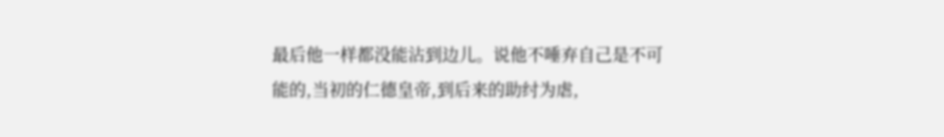最后他一样都没能沾到边儿。说他不唾弃自己是不可能的,当初的仁德皇帝,到后来的助纣为虐,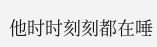他时时刻刻都在唾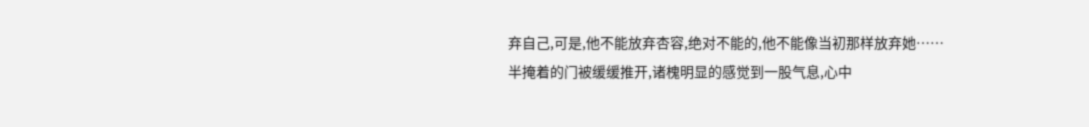弃自己,可是,他不能放弃杏容,绝对不能的,他不能像当初那样放弃她……
半掩着的门被缓缓推开,诸槐明显的感觉到一股气息,心中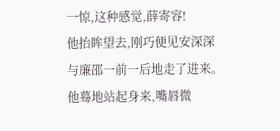一惊,这种感觉,薛寄容!
他抬眸望去,刚巧便见安深深与廉邵一前一后地走了进来。
他蓦地站起身来,嘴唇微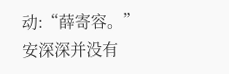动:“薛寄容。”
安深深并没有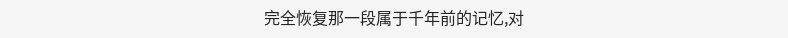完全恢复那一段属于千年前的记忆,对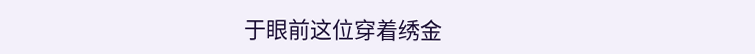于眼前这位穿着绣金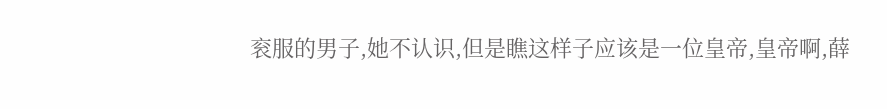衮服的男子,她不认识,但是瞧这样子应该是一位皇帝,皇帝啊,薛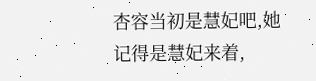杏容当初是慧妃吧,她记得是慧妃来着,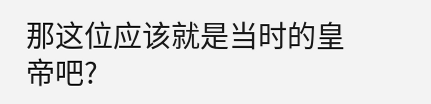那这位应该就是当时的皇帝吧?